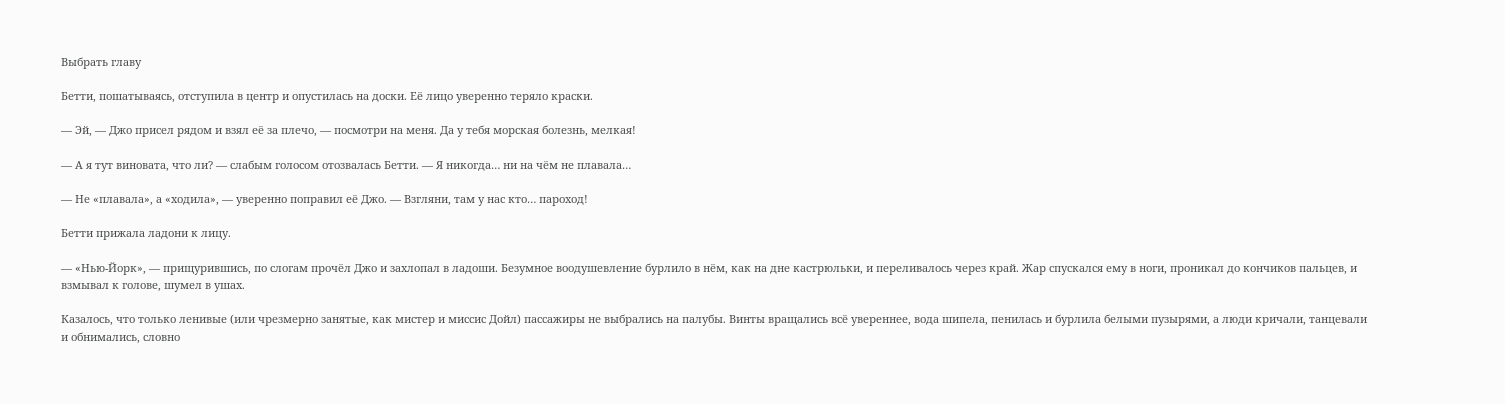Выбрать главу

Бетти, пошатываясь, отступила в центр и опустилась на доски. Её лицо уверенно теряло краски.

— Эй, — Джо присел рядом и взял её за плечо, — посмотри на меня. Да у тебя морская болезнь, мелкая!

— А я тут виновата, что ли? — слабым голосом отозвалась Бетти. — Я никогда… ни на чём не плавала…

— Не «плавала», а «ходила», — уверенно поправил её Джо. — Взгляни, там у нас кто… пароход!

Бетти прижала ладони к лицу.

— «Нью-Йорк», — прищурившись, по слогам прочёл Джо и захлопал в ладоши. Безумное воодушевление бурлило в нём, как на дне кастрюльки, и переливалось через край. Жар спускался ему в ноги, проникал до кончиков пальцев, и взмывал к голове, шумел в ушах.

Казалось, что только ленивые (или чрезмерно занятые, как мистер и миссис Дойл) пассажиры не выбрались на палубы. Винты вращались всё увереннее, вода шипела, пенилась и бурлила белыми пузырями, а люди кричали, танцевали и обнимались, словно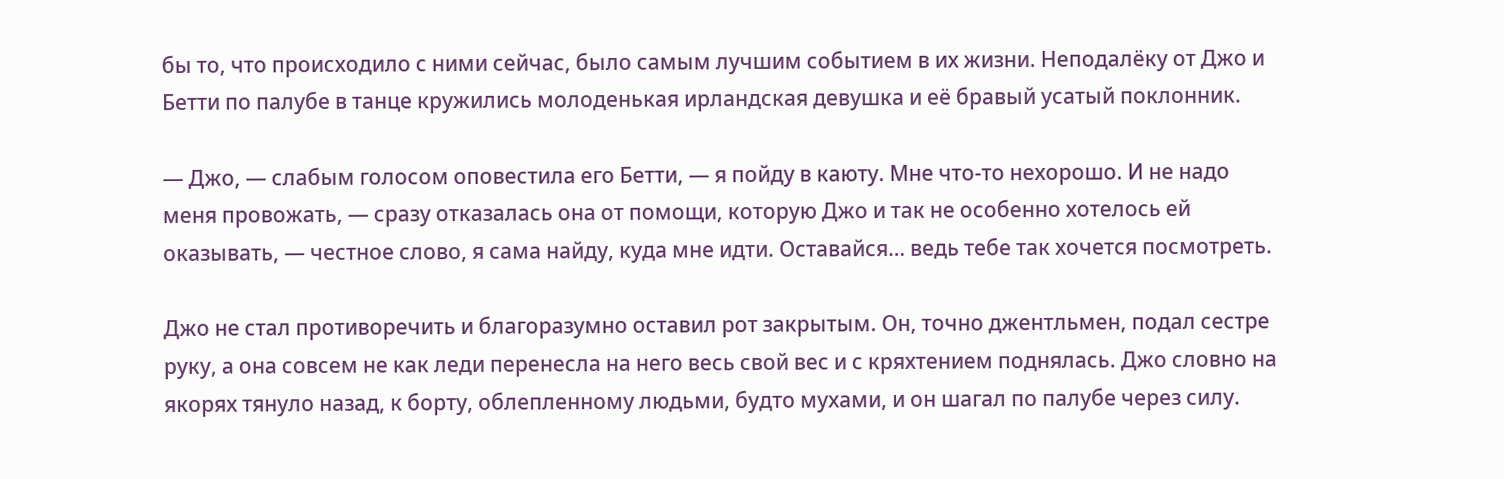бы то, что происходило с ними сейчас, было самым лучшим событием в их жизни. Неподалёку от Джо и Бетти по палубе в танце кружились молоденькая ирландская девушка и её бравый усатый поклонник.

— Джо, — слабым голосом оповестила его Бетти, — я пойду в каюту. Мне что-то нехорошо. И не надо меня провожать, — сразу отказалась она от помощи, которую Джо и так не особенно хотелось ей оказывать, — честное слово, я сама найду, куда мне идти. Оставайся… ведь тебе так хочется посмотреть.

Джо не стал противоречить и благоразумно оставил рот закрытым. Он, точно джентльмен, подал сестре руку, а она совсем не как леди перенесла на него весь свой вес и с кряхтением поднялась. Джо словно на якорях тянуло назад, к борту, облепленному людьми, будто мухами, и он шагал по палубе через силу.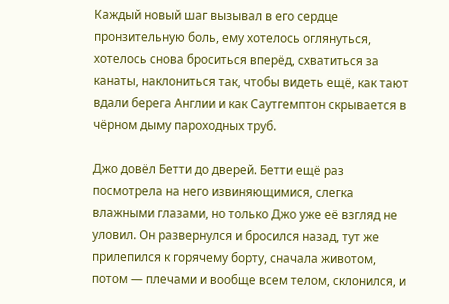Каждый новый шаг вызывал в его сердце пронзительную боль, ему хотелось оглянуться, хотелось снова броситься вперёд, схватиться за канаты, наклониться так, чтобы видеть ещё, как тают вдали берега Англии и как Саутгемптон скрывается в чёрном дыму пароходных труб.

Джо довёл Бетти до дверей. Бетти ещё раз посмотрела на него извиняющимися, слегка влажными глазами, но только Джо уже её взгляд не уловил. Он развернулся и бросился назад, тут же прилепился к горячему борту, сначала животом, потом — плечами и вообще всем телом, склонился, и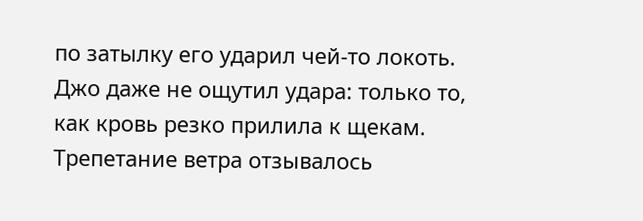по затылку его ударил чей-то локоть. Джо даже не ощутил удара: только то, как кровь резко прилила к щекам. Трепетание ветра отзывалось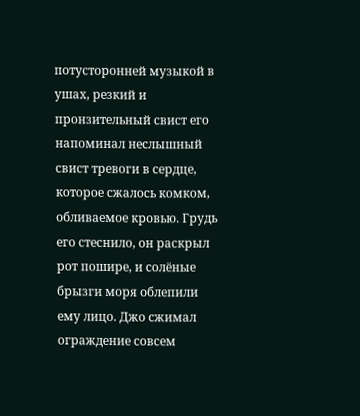потусторонней музыкой в ушах, резкий и пронзительный свист его напоминал неслышный свист тревоги в сердце, которое сжалось комком, обливаемое кровью. Грудь его стеснило, он раскрыл рот пошире, и солёные брызги моря облепили ему лицо. Джо сжимал ограждение совсем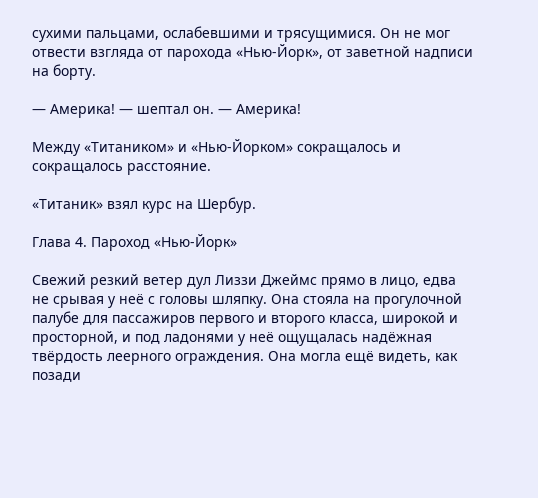сухими пальцами, ослабевшими и трясущимися. Он не мог отвести взгляда от парохода «Нью-Йорк», от заветной надписи на борту.

— Америка! — шептал он. — Америка!

Между «Титаником» и «Нью-Йорком» сокращалось и сокращалось расстояние.

«Титаник» взял курс на Шербур.

Глава 4. Пароход «Нью-Йорк»

Свежий резкий ветер дул Лиззи Джеймс прямо в лицо, едва не срывая у неё с головы шляпку. Она стояла на прогулочной палубе для пассажиров первого и второго класса, широкой и просторной, и под ладонями у неё ощущалась надёжная твёрдость леерного ограждения. Она могла ещё видеть, как позади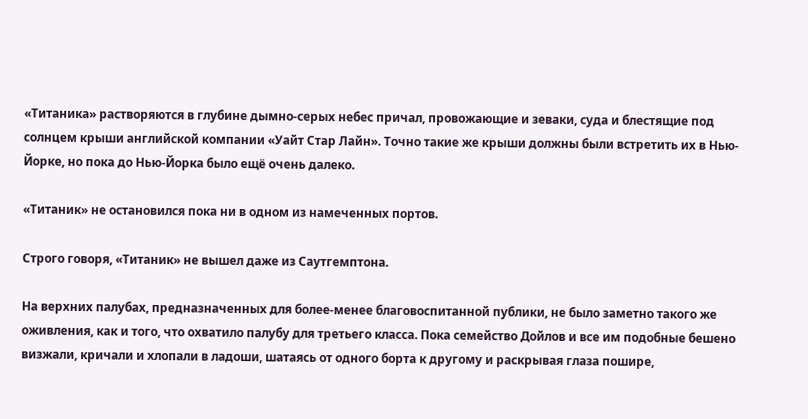«Титаника» растворяются в глубине дымно-серых небес причал, провожающие и зеваки, суда и блестящие под солнцем крыши английской компании «Уайт Стар Лайн». Точно такие же крыши должны были встретить их в Нью-Йорке, но пока до Нью-Йорка было ещё очень далеко.

«Титаник» не остановился пока ни в одном из намеченных портов.

Строго говоря, «Титаник» не вышел даже из Саутгемптона.

На верхних палубах, предназначенных для более-менее благовоспитанной публики, не было заметно такого же оживления, как и того, что охватило палубу для третьего класса. Пока семейство Дойлов и все им подобные бешено визжали, кричали и хлопали в ладоши, шатаясь от одного борта к другому и раскрывая глаза пошире,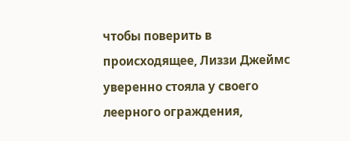чтобы поверить в происходящее, Лиззи Джеймс уверенно стояла у своего леерного ограждения,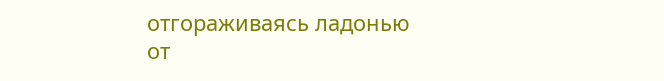отгораживаясь ладонью от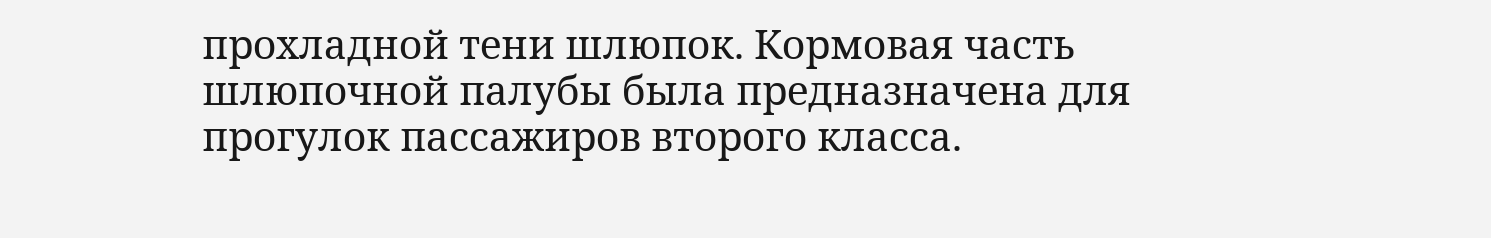прохладной тени шлюпок. Кормовая часть шлюпочной палубы была предназначена для прогулок пассажиров второго класса.